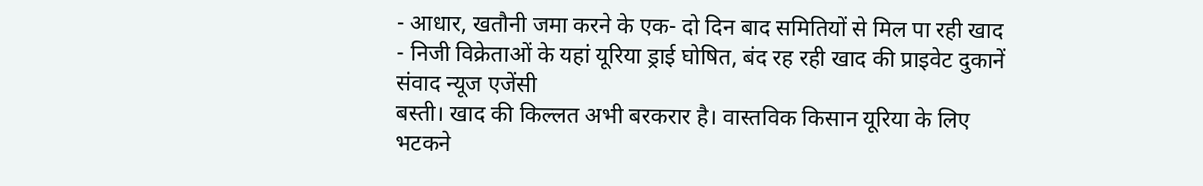- आधार, खतौनी जमा करने के एक- दो दिन बाद समितियों से मिल पा रही खाद
- निजी विक्रेताओं के यहां यूरिया ड्राई घोषित, बंद रह रही खाद की प्राइवेट दुकानें
संवाद न्यूज एजेंसी
बस्ती। खाद की किल्लत अभी बरकरार है। वास्तविक किसान यूरिया के लिए भटकने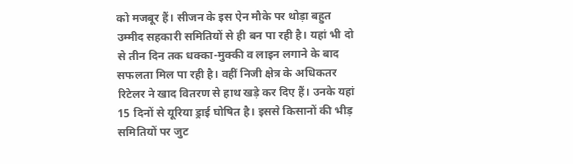को मजबूर हैं। सीजन के इस ऐन मौके पर थोड़ा बहुत उम्मीद सहकारी समितियों से ही बन पा रही है। यहां भी दो से तीन दिन तक धक्का-मुक्की व लाइन लगाने के बाद सफलता मिल पा रही है। वहीं निजी क्षेत्र के अधिकतर रिटेलर ने खाद वितरण से हाथ खड़े कर दिए हैं। उनके यहां 15 दिनों से यूरिया ड्राई घोषित है। इससे किसानों की भीड़ समितियों पर जुट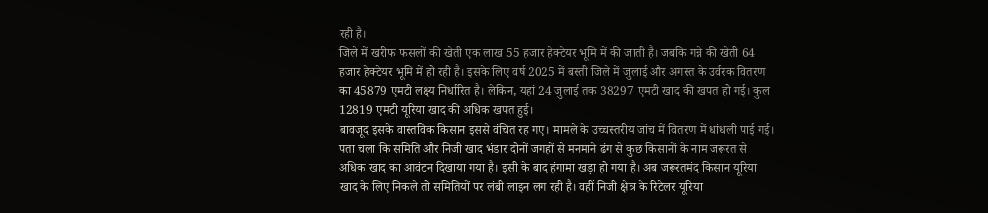रही है।
जिले में खरीफ फसलों की खेती एक लाख 55 हजार हेक्टेयर भूमि में की जाती है। जबकि गन्ने की खेती 64 हजार हेक्टेयर भूमि में हो रही है। इसके लिए वर्ष 2025 में बस्ती जिले में जुलाई और अगस्त के उर्वरक वितरण का 45879 एमटी लक्ष्य निर्धारित है। लेकिन, यहां 24 जुलाई तक 38297 एमटी खाद की खपत हो गई। कुल 12819 एमटी यूरिया खाद की अधिक खपत हुई।
बावजूद इसके वास्तविक किसान इससे वंचित रह गए। मामले के उच्चस्तरीय जांच में वितरण में धांधली पाई गई। पता चला कि समिति और निजी खाद भंडार दोनों जगहों से मनमाने ढंग से कुछ किसानों के नाम जरूरत से अधिक खाद का आवंटन दिखाया गया है। इसी के बाद हंगामा खड़ा हो गया है। अब जरूरतमंद किसान यूरिया खाद के लिए निकले तो समितियों पर लंबी लाइन लग रही है। वहीं निजी क्षेत्र के रिटेलर यूरिया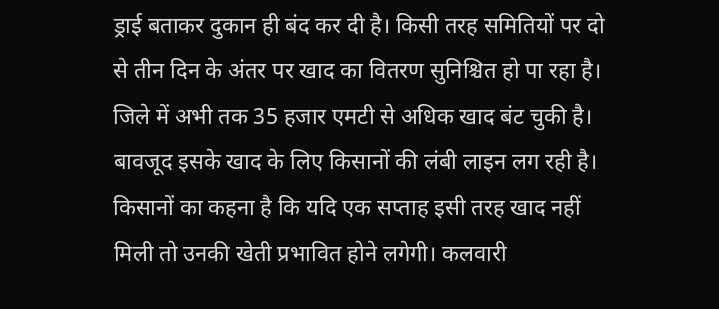ड्राई बताकर दुकान ही बंद कर दी है। किसी तरह समितियों पर दो से तीन दिन के अंतर पर खाद का वितरण सुनिश्चित हो पा रहा है।
जिले में अभी तक 35 हजार एमटी से अधिक खाद बंट चुकी है। बावजूद इसके खाद के लिए किसानों की लंबी लाइन लग रही है। किसानों का कहना है कि यदि एक सप्ताह इसी तरह खाद नहीं मिली तो उनकी खेती प्रभावित होने लगेगी। कलवारी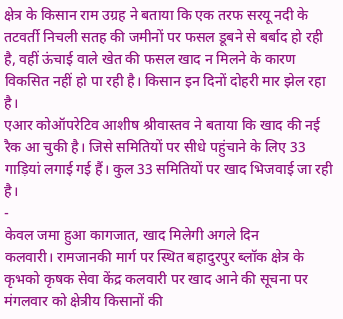क्षेत्र के किसान राम उग्रह ने बताया कि एक तरफ सरयू नदी के तटवर्ती निचली सतह की जमीनों पर फसल डूबने से बर्बाद हो रही है, वहीं ऊंचाई वाले खेत की फसल खाद न मिलने के कारण विकसित नहीं हो पा रही है। किसान इन दिनों दोहरी मार झेल रहा है।
एआर कोऑपरेटिव आशीष श्रीवास्तव ने बताया कि खाद की नई रैक आ चुकी है। जिसे समितियों पर सीधे पहुंचाने के लिए 33 गाड़ियां लगाई गई हैं। कुल 33 समितियों पर खाद भिजवाई जा रही है।
-
केवल जमा हुआ कागजात, खाद मिलेगी अगले दिन
कलवारी। रामजानकी मार्ग पर स्थित बहादुरपुर ब्लॉक क्षेत्र के कृभको कृषक सेवा केंद्र कलवारी पर खाद आने की सूचना पर मंगलवार को क्षेत्रीय किसानों की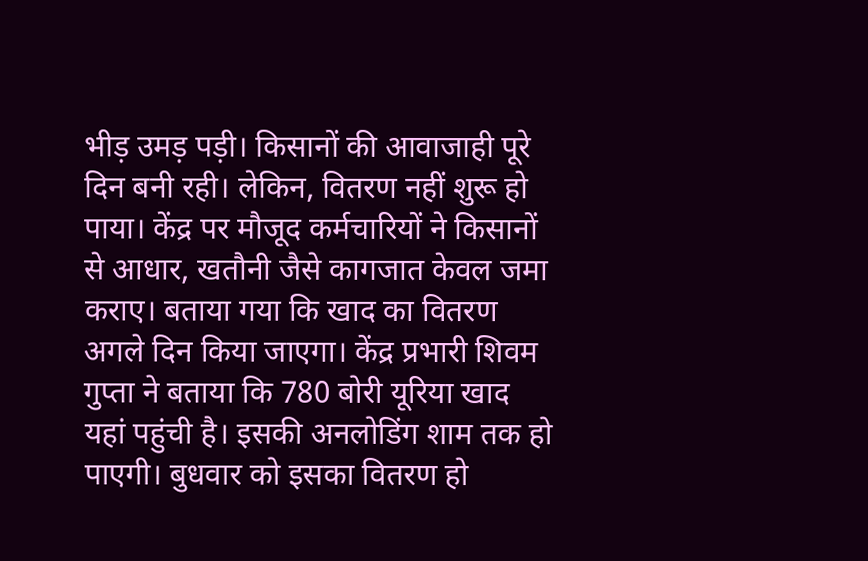भीड़ उमड़ पड़ी। किसानों की आवाजाही पूरे दिन बनी रही। लेकिन, वितरण नहीं शुरू हो पाया। केंद्र पर मौजूद कर्मचारियों ने किसानों से आधार, खतौनी जैसे कागजात केवल जमा कराए। बताया गया कि खाद का वितरण अगले दिन किया जाएगा। केंद्र प्रभारी शिवम गुप्ता ने बताया कि 780 बोरी यूरिया खाद यहां पहुंची है। इसकी अनलोडिंग शाम तक हो पाएगी। बुधवार को इसका वितरण हो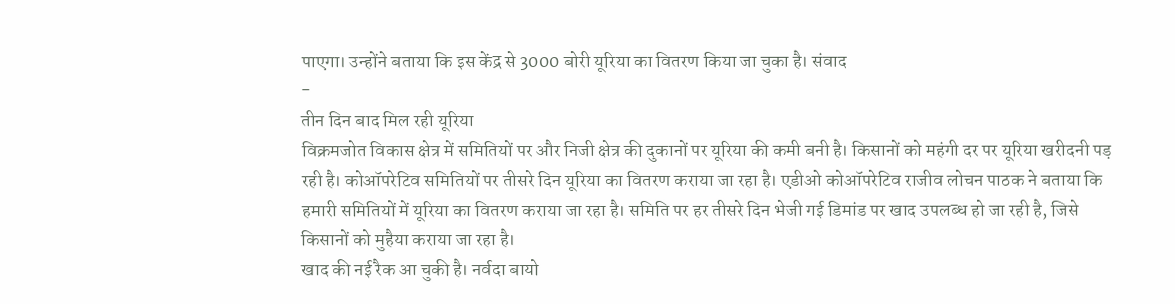पाएगा। उन्होंने बताया कि इस केंद्र से 3000 बोरी यूरिया का वितरण किया जा चुका है। संवाद
-
तीन दिन बाद मिल रही यूरिया
विक्रमजोत विकास क्षेत्र में समितियों पर और निजी क्षेत्र की दुकानों पर यूरिया की कमी बनी है। किसानों को महंगी दर पर यूरिया खरीदनी पड़ रही है। कोऑपरेटिव समितियों पर तीसरे दिन यूरिया का वितरण कराया जा रहा है। एडीओ कोऑपरेटिव राजीव लोचन पाठक ने बताया कि हमारी समितियों में यूरिया का वितरण कराया जा रहा है। समिति पर हर तीसरे दिन भेजी गई डिमांड पर खाद उपलब्ध हो जा रही है, जिसे किसानों को मुहैया कराया जा रहा है।
खाद की नई रैक आ चुकी है। नर्वदा बायो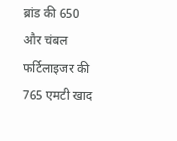ब्रांड की 650 और चंबल फर्टिलाइजर की 765 एमटी खाद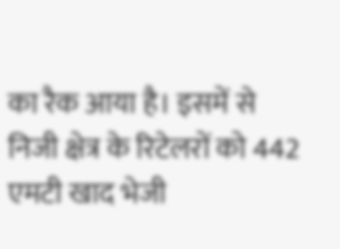का रैक आया है। इसमें से निजी क्षेत्र के रिटेलरों को 442 एमटी खाद भेजी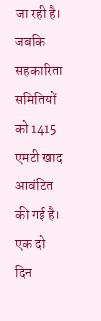जा रही है। जबकि सहकारिता समितियों को 1415 एमटी खाद आवंटित की गई है। एक दो दिन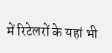में रिटेलरों के यहां भी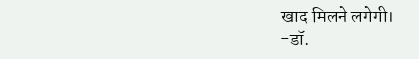खाद मिलने लगेगी।
-डॉ.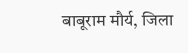बाबूराम मौर्य, जिला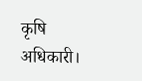कृषि अधिकारी।